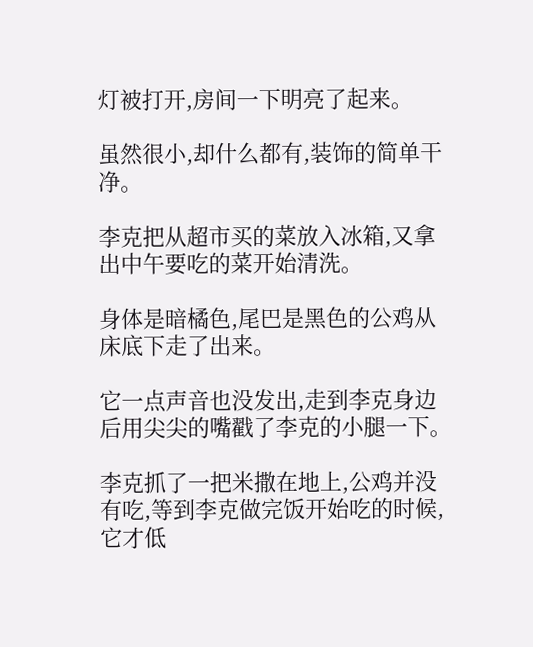灯被打开,房间一下明亮了起来。

虽然很小,却什么都有,装饰的简单干净。

李克把从超市买的菜放入冰箱,又拿出中午要吃的菜开始清洗。

身体是暗橘色,尾巴是黑色的公鸡从床底下走了出来。

它一点声音也没发出,走到李克身边后用尖尖的嘴戳了李克的小腿一下。

李克抓了一把米撒在地上,公鸡并没有吃,等到李克做完饭开始吃的时候,它才低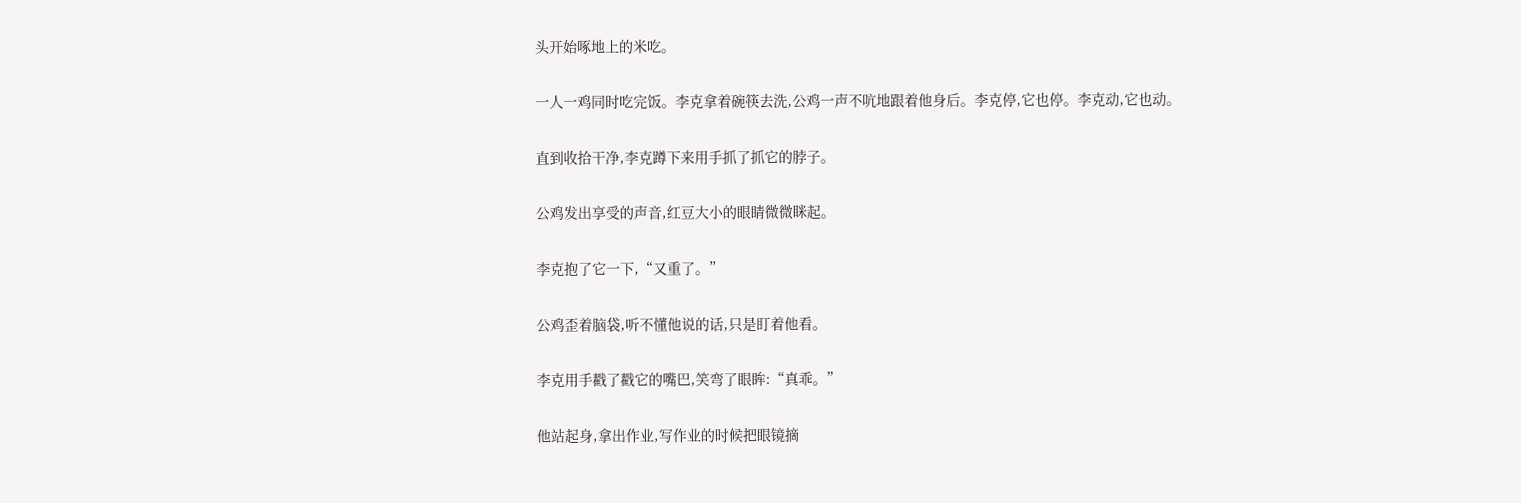头开始啄地上的米吃。

一人一鸡同时吃完饭。李克拿着碗筷去洗,公鸡一声不吭地跟着他身后。李克停,它也停。李克动,它也动。

直到收拾干净,李克蹲下来用手抓了抓它的脖子。

公鸡发出享受的声音,红豆大小的眼睛微微眯起。

李克抱了它一下,“又重了。”

公鸡歪着脑袋,听不懂他说的话,只是盯着他看。

李克用手戳了戳它的嘴巴,笑弯了眼眸:“真乖。”

他站起身,拿出作业,写作业的时候把眼镜摘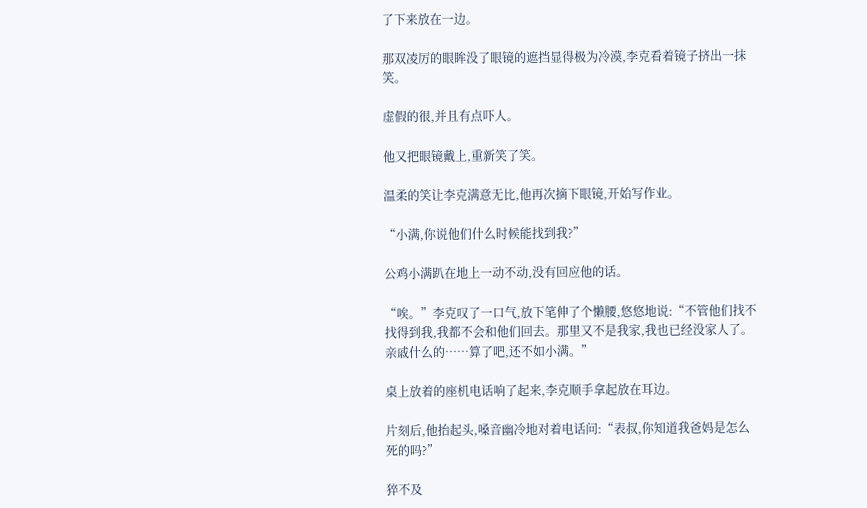了下来放在一边。

那双凌厉的眼眸没了眼镜的遮挡显得极为冷漠,李克看着镜子挤出一抹笑。

虚假的很,并且有点吓人。

他又把眼镜戴上,重新笑了笑。

温柔的笑让李克满意无比,他再次摘下眼镜,开始写作业。

“小满,你说他们什么时候能找到我?”

公鸡小满趴在地上一动不动,没有回应他的话。

“唉。”李克叹了一口气,放下笔伸了个懒腰,悠悠地说:“不管他们找不找得到我,我都不会和他们回去。那里又不是我家,我也已经没家人了。亲戚什么的……算了吧,还不如小满。”

桌上放着的座机电话响了起来,李克顺手拿起放在耳边。

片刻后,他抬起头,嗓音幽冷地对着电话问:“表叔,你知道我爸妈是怎么死的吗?”

猝不及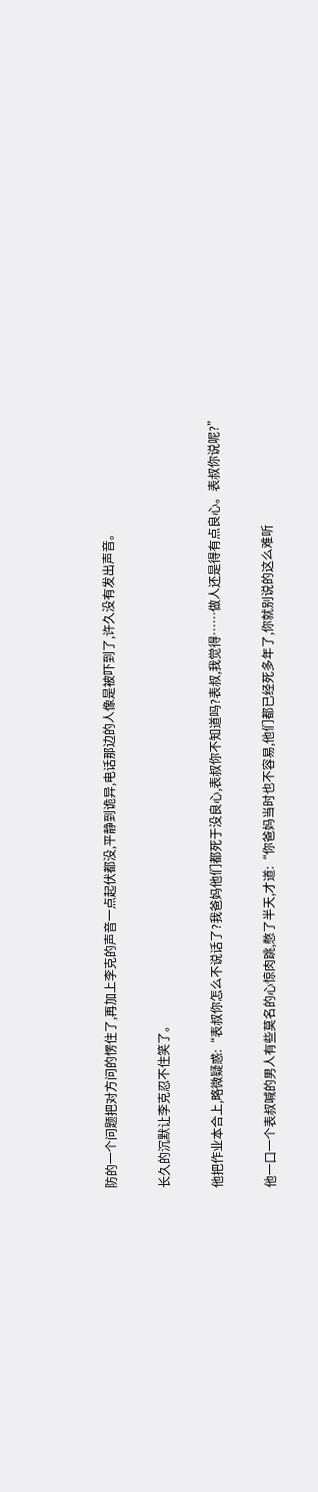防的一个问题把对方问的愣住了,再加上李克的声音一点起伏都没,平静到诡异,电话那边的人像是被吓到了,许久没有发出声音。

长久的沉默让李克忍不住笑了。

他把作业本合上,略微疑惑:“表叔你怎么不说话了?我爸妈他们都死于没良心,表叔你不知道吗?表叔,我觉得……做人还是得有点良心。表叔你说呢?”

他一口一个表叔喊的男人有些莫名的心惊肉跳,憋了半天,才道:“你爸妈当时也不容易,他们都已经死多年了,你就别说的这么难听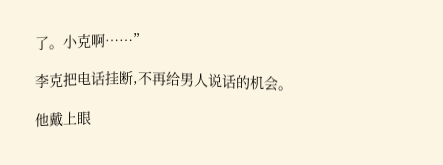了。小克啊……”

李克把电话挂断,不再给男人说话的机会。

他戴上眼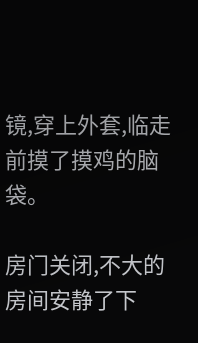镜,穿上外套,临走前摸了摸鸡的脑袋。

房门关闭,不大的房间安静了下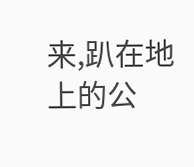来,趴在地上的公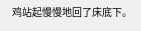鸡站起慢慢地回了床底下。